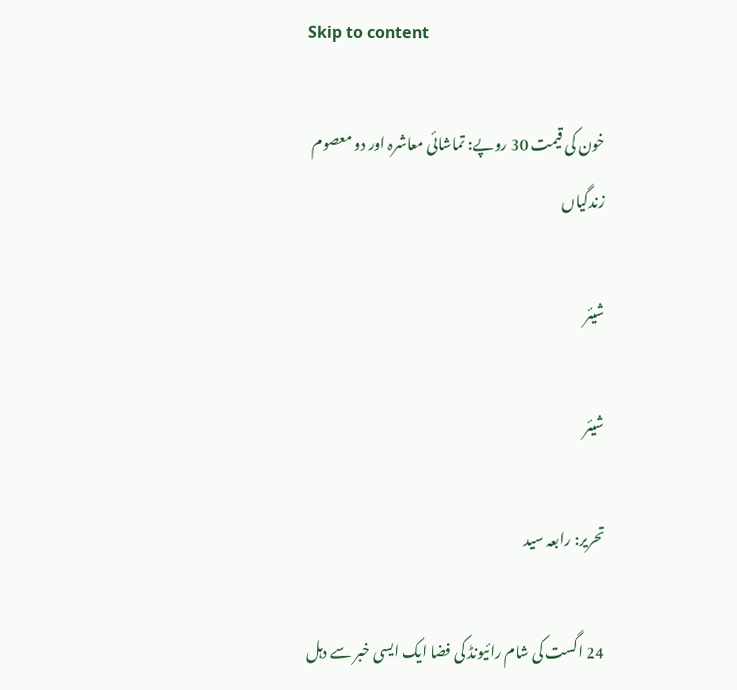Skip to content

خون کی قیمت 30 روپے: تماشائی معاشرہ اور دو معصوم زندگیاں

شیئر

شیئر

تحریر: رابعہ سید

24 اگست کی شام رائیونڈ کی فضا ایک ایسی خبر سے دہل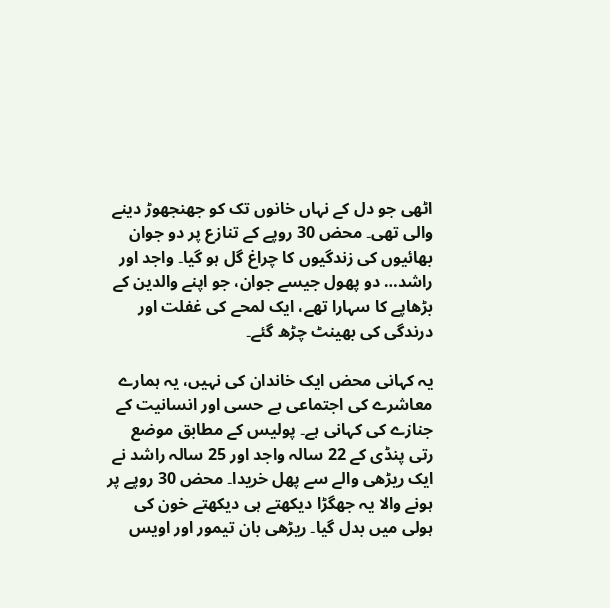اٹھی جو دل کے نہاں خانوں تک کو جھنجھوڑ دینے والی تھی۔ محض 30 روپے کے تنازع پر دو جوان بھائیوں کی زندگیوں کا چراغ گل ہو گیا۔ واجد اور راشد… دو پھول جیسے جوان، جو اپنے والدین کے بڑھاپے کا سہارا تھے، ایک لمحے کی غفلت اور درندگی کی بھینٹ چڑھ گئے۔

یہ کہانی محض ایک خاندان کی نہیں، یہ ہمارے معاشرے کی اجتماعی بے حسی اور انسانیت کے جنازے کی کہانی ہے۔ پولیس کے مطابق موضع رتی پنڈی کے 22 سالہ واجد اور 25 سالہ راشد نے ایک ریڑھی والے سے پھل خریدا۔ محض 30 روپے پر ہونے والا یہ جھگڑا دیکھتے ہی دیکھتے خون کی ہولی میں بدل گیا۔ ریڑھی بان تیمور اور اویس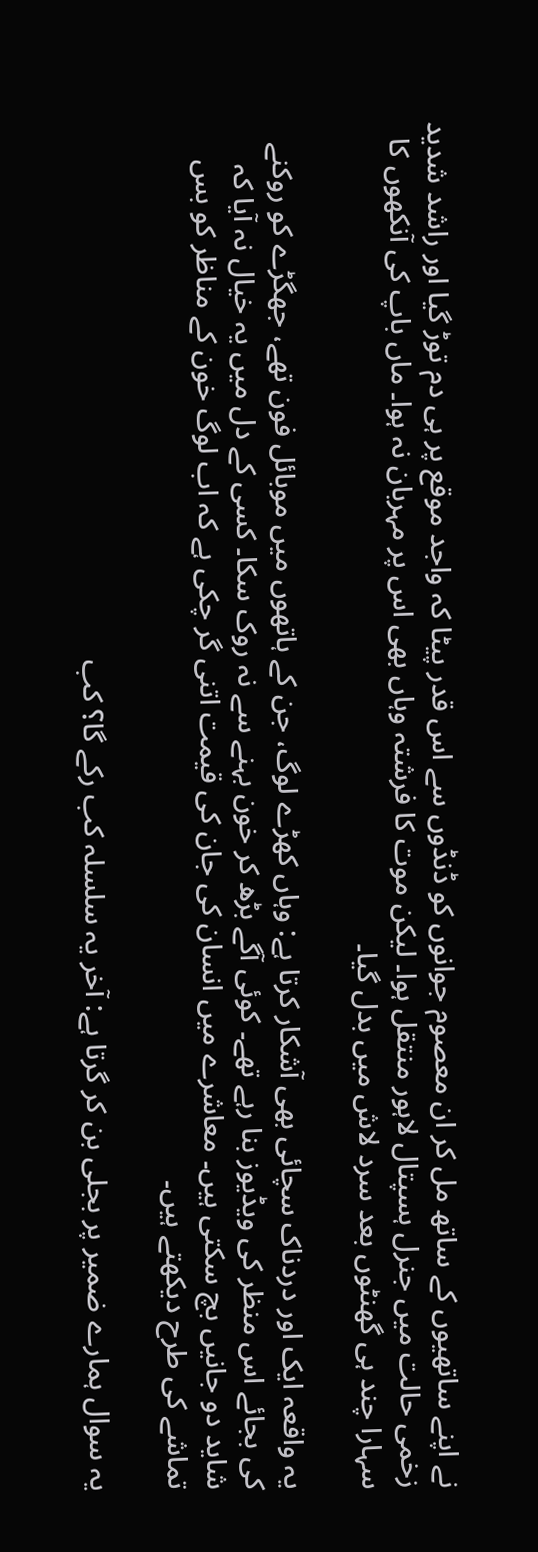نے اپنے ساتھیوں کے ساتھ مل کر ان معصوم جوانوں کو ڈنڈوں سے اس قدر پیٹا کہ واجد موقع پر ہی دم توڑ گیا اور راشد شدید زخمی حالت میں جنرل ہسپتال لاہور منتقل ہوا۔ لیکن موت کا فرشتہ وہاں بھی اس پر مہربان نہ ہوا۔ ماں باپ کی آنکھوں کا سہارا چند ہی گھنٹوں بعد سرد لاش میں بدل گیا۔

یہ واقعہ ایک اور دردناک سچائی بھی آشکار کرتا ہے: وہاں کھڑے لوگ، جن کے ہاتھوں میں موبائل فون تھے، جھگڑے کو روکنے کی بجائے اس منظر کی ویڈیوز بنا رہے تھے۔ کوئی آگے بڑھ کر خون بہنے سے نہ روک سکا۔ کسی کے دل میں یہ خیال نہ آیا کہ شاید دو جانیں بچ سکتی ہیں۔ معاشرے میں انسان کی جان کی قیمت اتنی گر چکی ہے کہ اب لوگ خون کے مناظر کو بس تماشے کی طرح دیکھتے ہیں۔

یہ سوال ہمارے ضمیر پر بجلی بن کر گرتا ہے: آخر یہ سلسلہ کب رکے گا؟ کب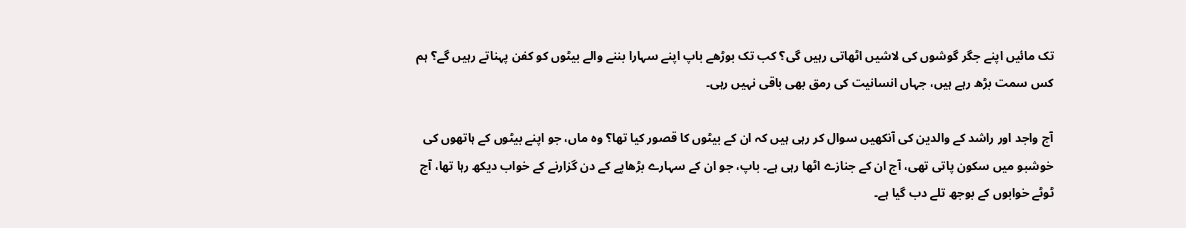تک مائیں اپنے جگر گوشوں کی لاشیں اٹھاتی رہیں گی؟ کب تک بوڑھے باپ اپنے سہارا بننے والے بیٹوں کو کفن پہناتے رہیں گے؟ ہم کس سمت بڑھ رہے ہیں، جہاں انسانیت کی رمق بھی باقی نہیں رہی۔

آج واجد اور راشد کے والدین کی آنکھیں سوال کر رہی ہیں کہ ان کے بیٹوں کا قصور کیا تھا؟ وہ ماں، جو اپنے بیٹوں کے ہاتھوں کی خوشبو میں سکون پاتی تھی، آج ان کے جنازے اٹھا رہی ہے۔ باپ، جو ان کے سہارے بڑھاپے کے دن گزارنے کے خواب دیکھ رہا تھا، آج ٹوٹے خوابوں کے بوجھ تلے دب گیا ہے۔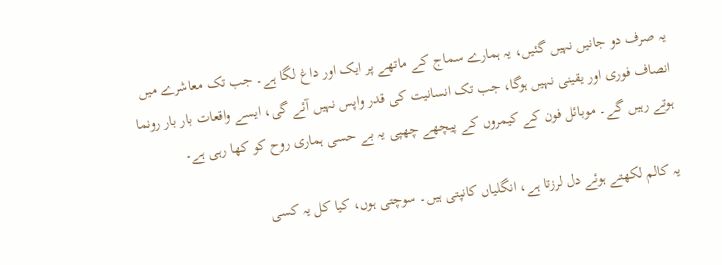یہ صرف دو جانیں نہیں گئیں، یہ ہمارے سماج کے ماتھے پر ایک اور داغ لگا ہے۔ جب تک معاشرے میں انصاف فوری اور یقینی نہیں ہوگا، جب تک انسانیت کی قدر واپس نہیں آئے گی، ایسے واقعات بار بار رونما ہوتے رہیں گے۔ موبائل فون کے کیمروں کے پیچھے چھپی یہ بے حسی ہماری روح کو کھا رہی ہے۔

یہ کالم لکھتے ہوئے دل لرزتا ہے، انگلیاں کانپتی ہیں۔ سوچتی ہوں، کیا کل یہ کسی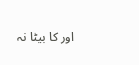اور کا بیٹا نہ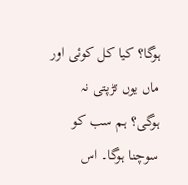ہوگا؟ کیا کل کوئی اور ماں یوں تڑپتی نہ ہوگی؟ ہم سب کو سوچنا ہوگا۔ اس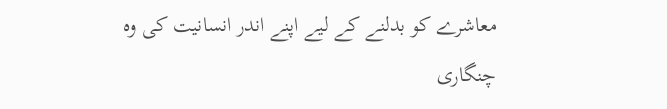معاشرے کو بدلنے کے لیے اپنے اندر انسانیت کی وہ چنگاری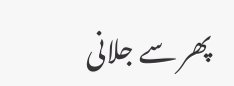پھر سے جلانی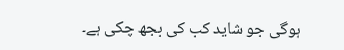ہوگی جو شاید کب کی بجھ چکی ہے۔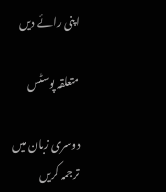اپنی رائے دیں

متعلقہ پوسٹس

دوسری زبان میں ترجمہ کریں